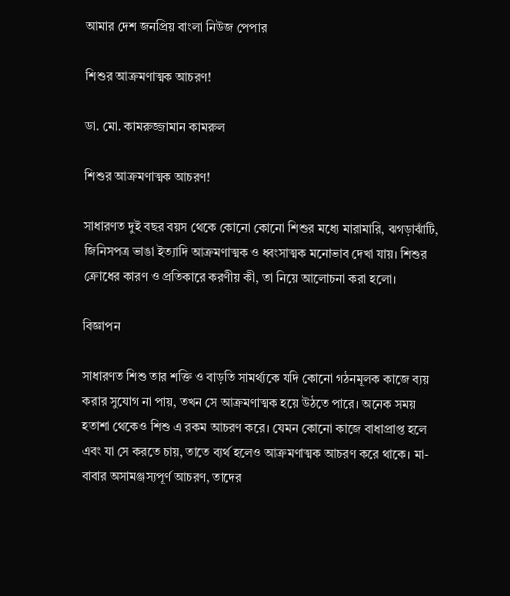আমার দেশ জনপ্রিয় বাংলা নিউজ পেপার

শিশুর আক্রমণাত্মক আচরণ!

ডা. মো. কামরুজ্জামান কামরুল

শিশুর আক্রমণাত্মক আচরণ!

সাধারণত দুই বছর বয়স থেকে কোনো কোনো শিশুর মধ্যে মারামারি, ঝগড়াঝাঁটি, জিনিসপত্র ভাঙা ইত্যাদি আক্রমণাত্মক ও ধ্বংসাত্মক মনোভাব দেখা যায়। শিশুর ক্রোধের কারণ ও প্রতিকারে করণীয় কী, তা নিয়ে আলোচনা করা হলো।

বিজ্ঞাপন

সাধারণত শিশু তার শক্তি ও বাড়তি সামর্থ্যকে যদি কোনো গঠনমূলক কাজে ব্যয় করার সুযোগ না পায়, তখন সে আক্রমণাত্মক হয়ে উঠতে পারে। অনেক সময় হতাশা থেকেও শিশু এ রকম আচরণ করে। যেমন কোনো কাজে বাধাপ্রাপ্ত হলে এবং যা সে করতে চায়, তাতে ব্যর্থ হলেও আক্রমণাত্মক আচরণ করে থাকে। মা-বাবার অসামঞ্জস্যপূর্ণ আচরণ, তাদের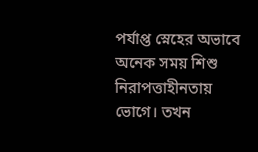পর্যাপ্ত স্নেহের অভাবে অনেক সময় শিশু নিরাপত্তাহীনতায় ভোগে। তখন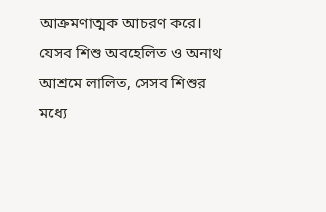আক্রমণাত্মক আচরণ করে। যেসব শিশু অবহেলিত ও অনাথ আশ্রমে লালিত, সেসব শিশুর মধ্যে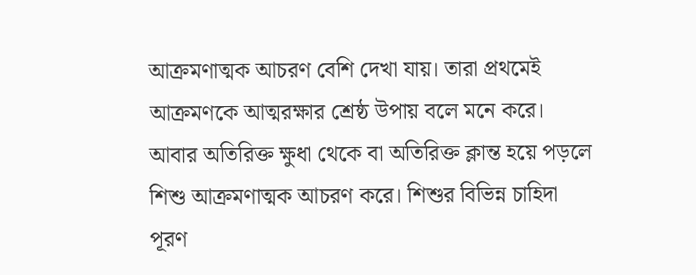আক্রমণাত্মক আচরণ বেশি দেখা যায়। তারা প্রথমেই আক্রমণকে আত্মরক্ষার শ্রেষ্ঠ উপায় বলে মনে করে। আবার অতিরিক্ত ক্ষুধা থেকে বা অতিরিক্ত ক্লান্ত হয়ে পড়লে শিশু আক্রমণাত্মক আচরণ করে। শিশুর বিভিন্ন চাহিদা পূরণ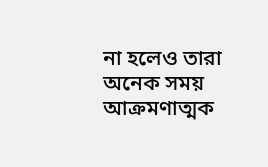না হলেও তারা অনেক সময় আক্রমণাত্মক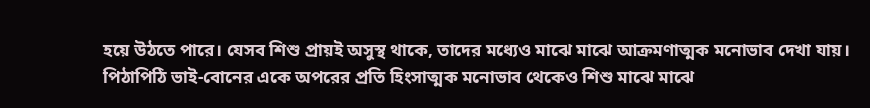হয়ে উঠতে পারে। যেসব শিশু প্রায়ই অসুস্থ থাকে, তাদের মধ্যেও মাঝে মাঝে আক্রমণাত্মক মনোভাব দেখা যায়। পিঠাপিঠি ভাই-বোনের একে অপরের প্রতি হিংসাত্মক মনোভাব থেকেও শিশু মাঝে মাঝে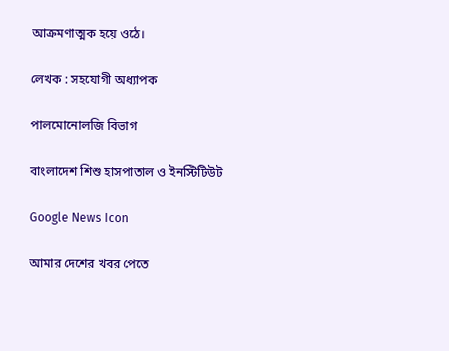আক্রমণাত্মক হয়ে ওঠে।

লেখক : সহযোগী অধ্যাপক

পালমোনোলজি বিভাগ

বাংলাদেশ শিশু হাসপাতাল ও ইনস্টিটিউট

Google News Icon

আমার দেশের খবর পেতে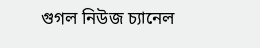গুগল নিউজ চ্যানেল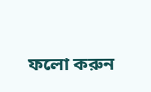ফলো করুন